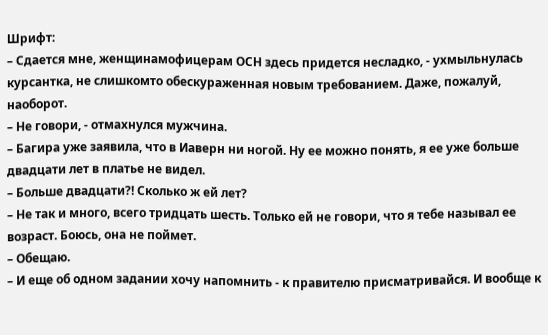Шрифт:
– Сдается мне, женщинамофицерам ОСН здесь придется несладко, - ухмыльнулась курсантка, не слишкомто обескураженная новым требованием. Даже, пожалуй, наоборот.
– Не говори, - отмахнулся мужчина.
– Багира уже заявила, что в Иаверн ни ногой. Ну ее можно понять, я ее уже больше двадцати лет в платье не видел.
– Больше двадцати?! Сколько ж ей лет?
– Не так и много, всего тридцать шесть. Только ей не говори, что я тебе называл ее возраст. Боюсь, она не поймет.
– Обещаю.
– И еще об одном задании хочу напомнить - к правителю присматривайся. И вообще к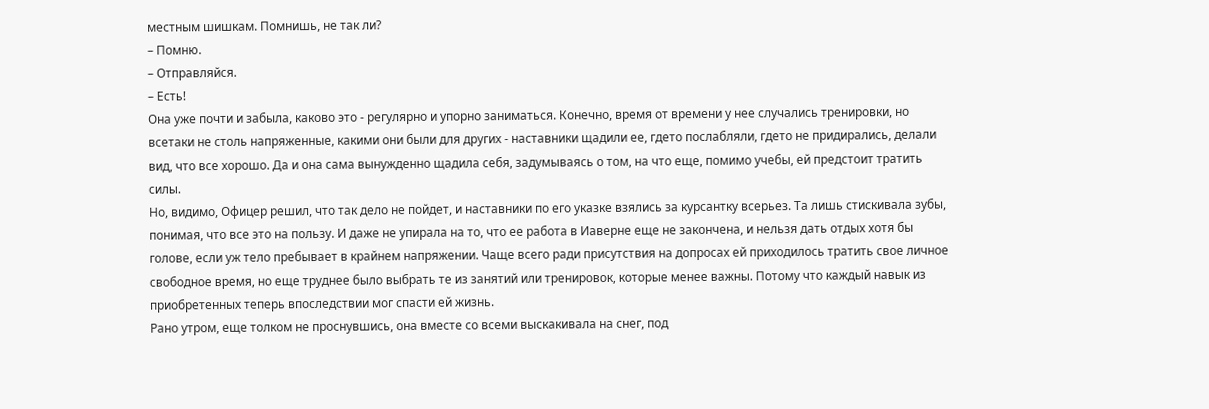местным шишкам. Помнишь, не так ли?
– Помню.
– Отправляйся.
– Есть!
Она уже почти и забыла, каково это - регулярно и упорно заниматься. Конечно, время от времени у нее случались тренировки, но всетаки не столь напряженные, какими они были для других - наставники щадили ее, гдето послабляли, гдето не придирались, делали вид, что все хорошо. Да и она сама вынужденно щадила себя, задумываясь о том, на что еще, помимо учебы, ей предстоит тратить силы.
Но, видимо, Офицер решил, что так дело не пойдет, и наставники по его указке взялись за курсантку всерьез. Та лишь стискивала зубы, понимая, что все это на пользу. И даже не упирала на то, что ее работа в Иаверне еще не закончена, и нельзя дать отдых хотя бы голове, если уж тело пребывает в крайнем напряжении. Чаще всего ради присутствия на допросах ей приходилось тратить свое личное свободное время, но еще труднее было выбрать те из занятий или тренировок, которые менее важны. Потому что каждый навык из приобретенных теперь впоследствии мог спасти ей жизнь.
Рано утром, еще толком не проснувшись, она вместе со всеми выскакивала на снег, под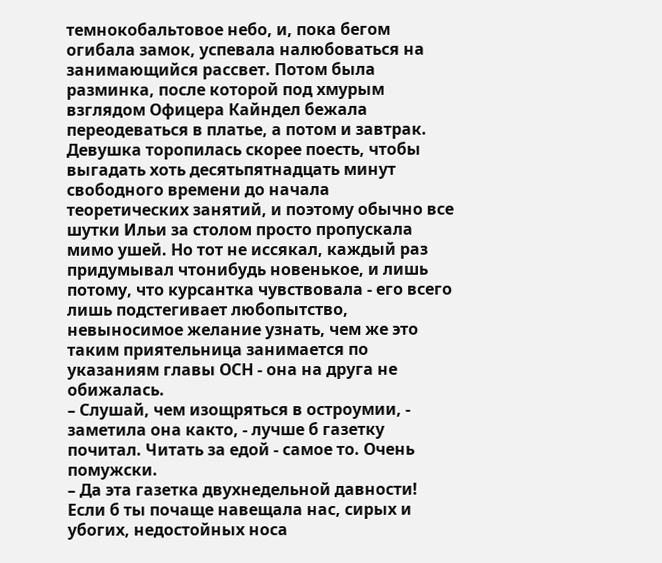темнокобальтовое небо, и, пока бегом огибала замок, успевала налюбоваться на занимающийся рассвет. Потом была разминка, после которой под хмурым взглядом Офицера Кайндел бежала переодеваться в платье, а потом и завтрак. Девушка торопилась скорее поесть, чтобы выгадать хоть десятьпятнадцать минут свободного времени до начала теоретических занятий, и поэтому обычно все шутки Ильи за столом просто пропускала мимо ушей. Но тот не иссякал, каждый раз придумывал чтонибудь новенькое, и лишь потому, что курсантка чувствовала - его всего лишь подстегивает любопытство, невыносимое желание узнать, чем же это таким приятельница занимается по указаниям главы ОСН - она на друга не обижалась.
– Слушай, чем изощряться в остроумии, - заметила она както, - лучше б газетку почитал. Читать за едой - самое то. Очень помужски.
– Да эта газетка двухнедельной давности! Если б ты почаще навещала нас, сирых и убогих, недостойных носа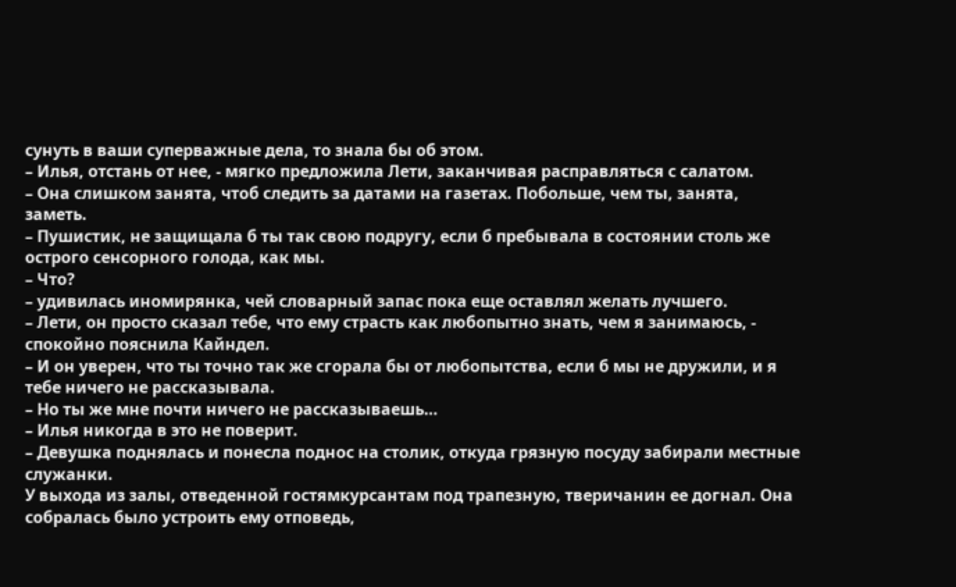сунуть в ваши суперважные дела, то знала бы об этом.
– Илья, отстань от нее, - мягко предложила Лети, заканчивая расправляться с салатом.
– Она слишком занята, чтоб следить за датами на газетах. Побольше, чем ты, занята, заметь.
– Пушистик, не защищала б ты так свою подругу, если б пребывала в состоянии столь же острого сенсорного голода, как мы.
– Что?
– удивилась иномирянка, чей словарный запас пока еще оставлял желать лучшего.
– Лети, он просто сказал тебе, что ему страсть как любопытно знать, чем я занимаюсь, - спокойно пояснила Кайндел.
– И он уверен, что ты точно так же сгорала бы от любопытства, если б мы не дружили, и я тебе ничего не рассказывала.
– Но ты же мне почти ничего не рассказываешь…
– Илья никогда в это не поверит.
– Девушка поднялась и понесла поднос на столик, откуда грязную посуду забирали местные служанки.
У выхода из залы, отведенной гостямкурсантам под трапезную, тверичанин ее догнал. Она собралась было устроить ему отповедь,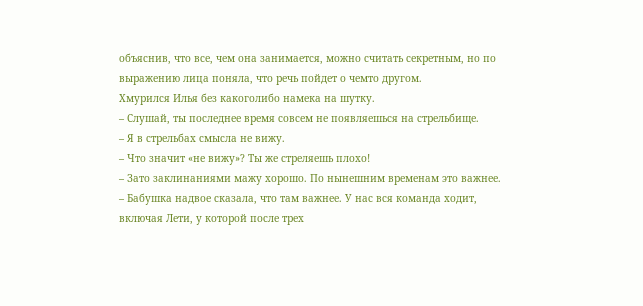объяснив, что все, чем она занимается, можно считать секретным, но по выражению лица поняла, что речь пойдет о чемто другом.
Хмурился Илья без какоголибо намека на шутку.
– Слушай, ты последнее время совсем не появляешься на стрельбище.
– Я в стрельбах смысла не вижу.
– Что значит «не вижу»? Ты же стреляешь плохо!
– Зато заклинаниями мажу хорошо. По нынешним временам это важнее.
– Бабушка надвое сказала, что там важнее. У нас вся команда ходит, включая Лети, у которой после трех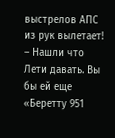выстрелов АПС из рук вылетает!
– Нашли что Лети давать. Вы бы ей еще «Беретту 951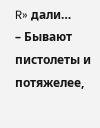R» дали…
– Бывают пистолеты и потяжелее,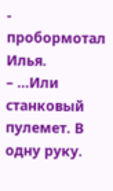- пробормотал Илья.
– …Или станковый пулемет. В одну руку.